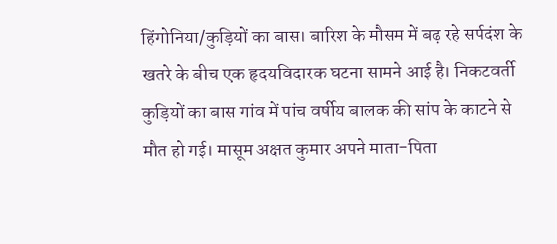हिंगोनिया/कुड़ियों का बास। बारिश के मौसम में बढ़ रहे सर्पदंश के खतरे के बीच एक हृदयविदारक घटना सामने आई है। निकटवर्ती कुड़ियों का बास गांव में पांच वर्षीय बालक की सांप के काटने से मौत हो गई। मासूम अक्षत कुमार अपने माता-पिता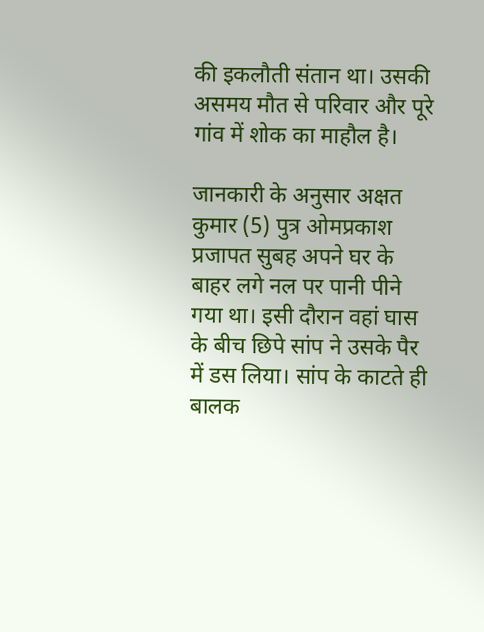की इकलौती संतान था। उसकी असमय मौत से परिवार और पूरे गांव में शोक का माहौल है।

जानकारी के अनुसार अक्षत कुमार (5) पुत्र ओमप्रकाश प्रजापत सुबह अपने घर के बाहर लगे नल पर पानी पीने गया था। इसी दौरान वहां घास के बीच छिपे सांप ने उसके पैर में डस लिया। सांप के काटते ही बालक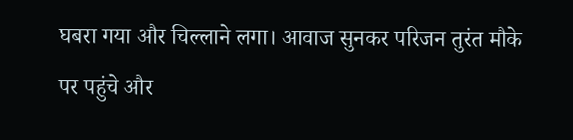घबरा गया और चिल्लाने लगा। आवाज सुनकर परिजन तुरंत मौके पर पहुंचे और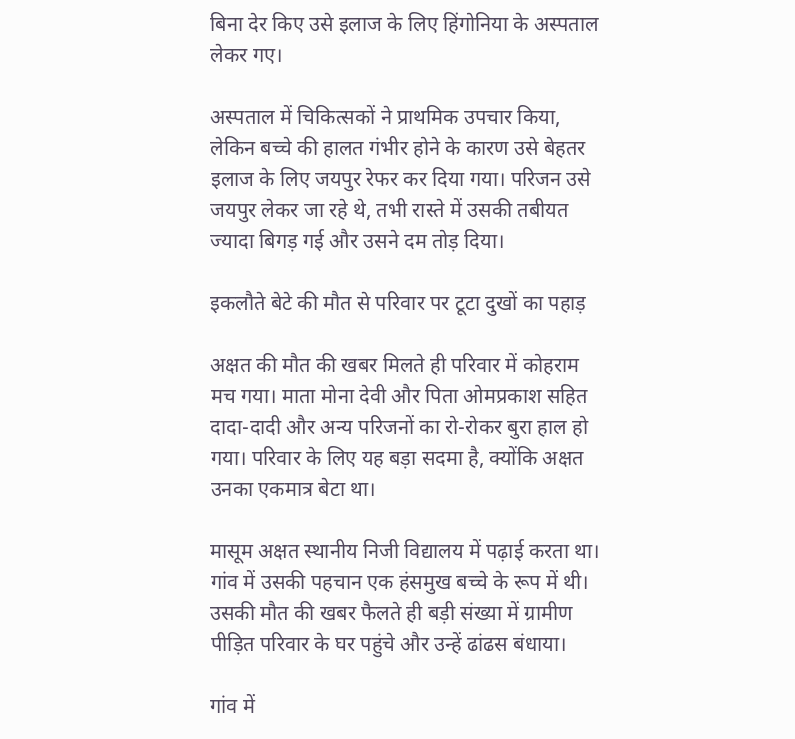बिना देर किए उसे इलाज के लिए हिंगोनिया के अस्पताल लेकर गए।

अस्पताल में चिकित्सकों ने प्राथमिक उपचार किया, लेकिन बच्चे की हालत गंभीर होने के कारण उसे बेहतर इलाज के लिए जयपुर रेफर कर दिया गया। परिजन उसे जयपुर लेकर जा रहे थे, तभी रास्ते में उसकी तबीयत ज्यादा बिगड़ गई और उसने दम तोड़ दिया।

इकलौते बेटे की मौत से परिवार पर टूटा दुखों का पहाड़

अक्षत की मौत की खबर मिलते ही परिवार में कोहराम मच गया। माता मोना देवी और पिता ओमप्रकाश सहित दादा-दादी और अन्य परिजनों का रो-रोकर बुरा हाल हो गया। परिवार के लिए यह बड़ा सदमा है, क्योंकि अक्षत उनका एकमात्र बेटा था।

मासूम अक्षत स्थानीय निजी विद्यालय में पढ़ाई करता था। गांव में उसकी पहचान एक हंसमुख बच्चे के रूप में थी। उसकी मौत की खबर फैलते ही बड़ी संख्या में ग्रामीण पीड़ित परिवार के घर पहुंचे और उन्हें ढांढस बंधाया।

गांव में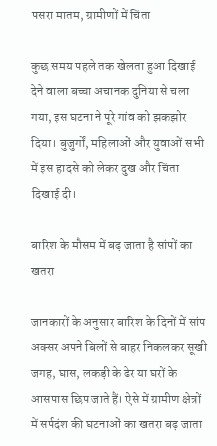पसरा मातम, ग्रामीणों में चिंता

कुछ समय पहले तक खेलता हुआ दिखाई देने वाला बच्चा अचानक दुनिया से चला गया, इस घटना ने पूरे गांव को झकझोर दिया। बुजुर्गों, महिलाओं और युवाओं सभी में इस हादसे को लेकर दुख और चिंता दिखाई दी।

बारिश के मौसम में बढ़ जाता है सांपों का खतरा

जानकारों के अनुसार बारिश के दिनों में सांप अक्सर अपने बिलों से बाहर निकलकर सूखी जगह, घास, लकड़ी के ढेर या घरों के आसपास छिप जाते हैं। ऐसे में ग्रामीण क्षेत्रों में सर्पदंश की घटनाओं का खतरा बढ़ जाता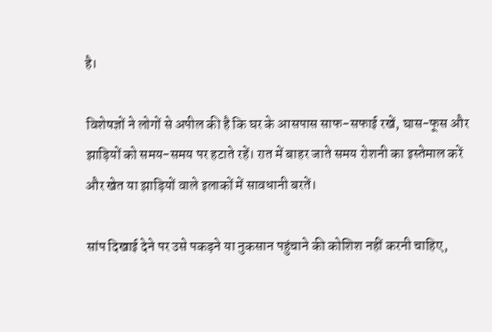है।

विशेषज्ञों ने लोगों से अपील की है कि घर के आसपास साफ-सफाई रखें, घास-फूस और झाड़ियों को समय-समय पर हटाते रहें। रात में बाहर जाते समय रोशनी का इस्तेमाल करें और खेत या झाड़ियों वाले इलाकों में सावधानी बरतें।

सांप दिखाई देने पर उसे पकड़ने या नुकसान पहुंचाने की कोशिश नहीं करनी चाहिए,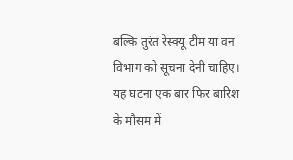बल्कि तुरंत रेस्क्यू टीम या वन विभाग को सूचना देनी चाहिए। यह घटना एक बार फिर बारिश के मौसम में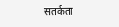सतर्कता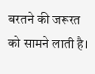बरतने की जरूरत को सामने लाती है।